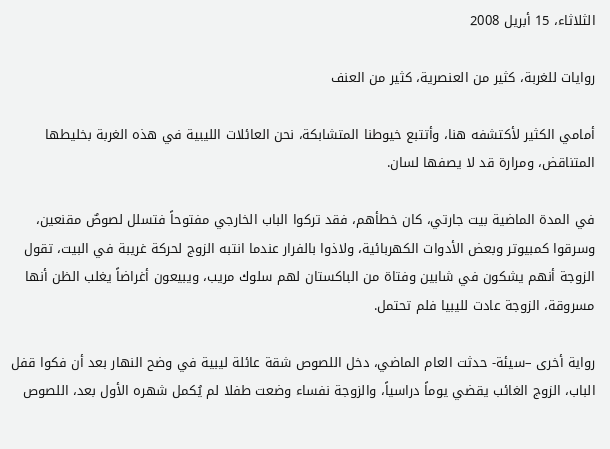الثلاثاء، 15 أبريل 2008

روايات للغربة، كثير من العنصرية، كثير من العنف

أمامي الكثير لأكتشفه هنا، وأتتبع خيوطنا المتشابكة، نحن العائلات الليبية في هذه الغربة بخليطها المتناقض، ومرارة قد لا يصفها لسان.

في المدة الماضية بيت جارتي، كان خطأهم، فقد تركوا الباب الخارجي مفتوحاً فتسلل لصوصٌ مقنعين، وسرقوا كمبيوتر وبعض الأدوات الكهربائية، ولاذوا بالفرار عندما انتبه الزوج لحركة غريبة في البيت، تقول الزوجة أنهم يشكون في شابين وفتاة من الباكستان لهم سلوك مريب، ويبيعون أغراضاً يغلب الظن أنها مسروقة، الزوجة عادت لليبيا فلم تحتمل.

رواية أخرى –سيئة- حدثت العام الماضي، دخل اللصوص شقة عائلة ليبية في وضح النهار بعد أن فكوا قفل الباب، الزوج الغائب يقضي يوماً دراسياً، والزوجة نفساء وضعت طفلا لم يُكمل شهره الأول بعد، اللصوص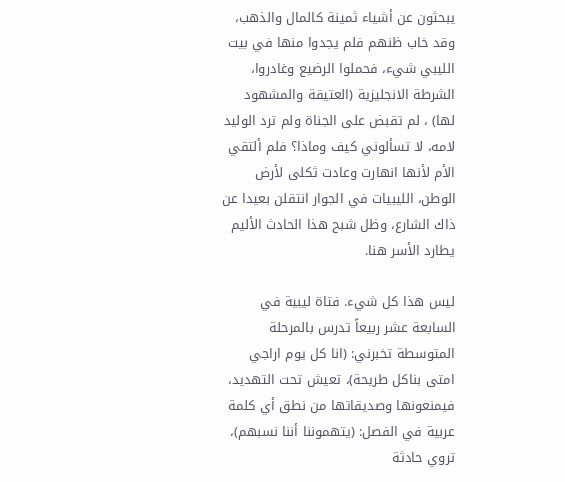يبحثون عن أشياء ثمينة كالمال والذهب، وقد خاب ظنهم فلم يجدوا منها في بيت الليبي شيء، فحملوا الرضيع وغادروا، الشرطة الانجليزية (العتيقة والمشهود لها) ، لم تقبض على الجناة ولم ترد الوليد لامه، لا تسألوني كيف وماذا؟ فلم ألتقي الأم لأنها انهارت وعادت ثكلى لأرض الوطن، الليبيات في الجوار انتقلن بعيدا عن ذاك الشارع، وظل شبح هذا الحادث الأليم يطارد الأسر هنا.

ليس هذا كل شيء. فتاة ليبية في السابعة عشر ربيعاً تدرس بالمرحلة المتوسطة تخبرني: (انا كل يوم اراجي امتى بناكل طريحة)، تعيش تحت التهديد، فيمنعونها وصديقاتها من نطق أي كلمة عربية في الفصل: (يتهموننا أننا نسبهم)، تروي حادثة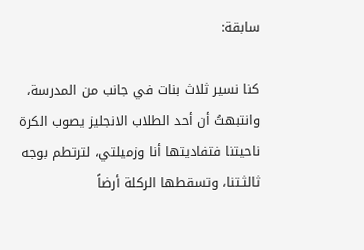سابقة:

كنا نسير ثلاث بنات في جانب من المدرسة، وانتبهتُ أن أحد الطلاب الانجليز يصوب الكرة ناحيتنا فتفاديتها أنا وزميلتي، لترتطم بوجه ثالثـتنا، وتسقطها الركلة أرضاً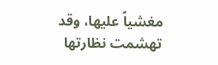مغشياً عليها، وقد تهشمت نظارتها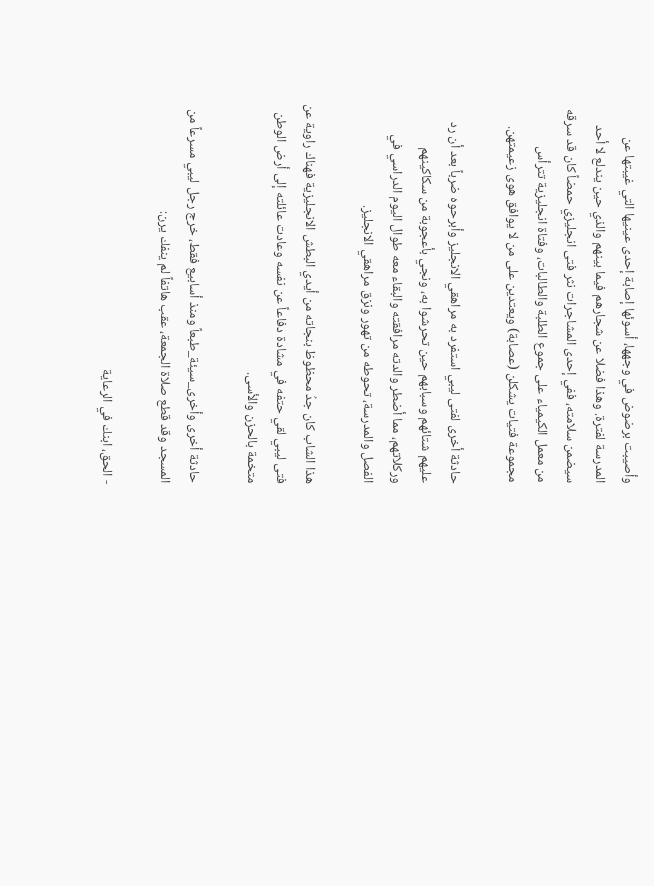وأصيبت برضوض في وجهها، أسوئها إصابة إحدى عينيها التي غيبتها عن المدرسة لفترة. وهذا فضلا عن شجارهم فيما بينهم والذي حين يندلع لا أحد سيضمن سلامته، ففي إحدى المشاجرات نثر فتى انجليزي حمضاً كان قد سرقه من معمل الكيمياء على جموع الطلبة والطالبات، وفتاة انجليزية تترأس مجموعة فتيات يشكلن (عصابة) ويعتدين على من لا يوافق هوى زعيمتهن.

حادثة أخرى لفتى ليبي استفرد به مراهقي الانجليز وأبرحوه ضرباً بعد أن رد عليهم شتائهم وسبابهم حين تحرشوا به، ونجي بأعجوبة من سكاكينهم وركلاتهم، مما أضطر والدته مرافقته والبقاء معه طوال اليوم الدراسي في الفصل والمدرسة، تحوطه من تهور ونزق مراهقي الانجليز.

هذا الشاب كان جدُ محظوظ بنجاته من أيدي البطش الانجليزية فهناك راوية عن فتى ليبي لقي حتفه في مشادة دفاعاً عن نفسه وعادت عائلته إلى أرض الوطن متخمة بالحزن والأسى.

حادثة أخرى وأخرى_سيئة_طبعاً ومنذ أسابيع فقط، خرج رجل ليبي مسرعاً من المسجد وقد قطع صلاة الجمعة، عقب هاتفاً لم ينفك يرن:

- الحق، ابنك في الرعاية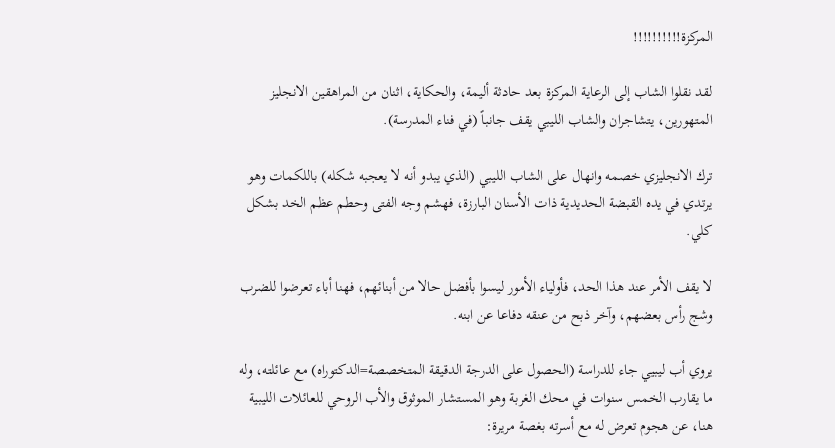المركزة!!!!!!!!!!

لقد نقلوا الشاب إلى الرعاية المركزة بعد حادثة أليمة، والحكاية، اثنان من المراهقين الانجليز المتهورين، يتشاجران والشاب الليبي يقف جانباً (في فناء المدرسة).

ترك الانجليزي خصمه وانهال على الشاب الليبي (الذي يبدو أنه لا يعجبه شكله) باللكمات وهو يرتدي في يده القبضة الحديدية ذات الأسنان البارزة، فهشم وجه الفتى وحطم عظم الخد بشكل كلي.

لا يقف الأمر عند هذا الحد، فأولياء الأمور ليسوا بأفضل حالا من أبنائهم، فهنا أباء تعرضوا للضرب وشج رأس بعضهم، وآخر ذبح من عنقه دفاعا عن ابنه.

يروي أب ليبيي جاء للدراسة (الحصول على الدرجة الدقيقة المتخصصة=الدكتوراه) مع عائلته، وله ما يقارب الخمس سنوات في محك الغربة وهو المستشار الموثوق والأب الروحي للعائلات الليبية هنا، عن هجوم تعرض له مع أسرته بغصة مريرة: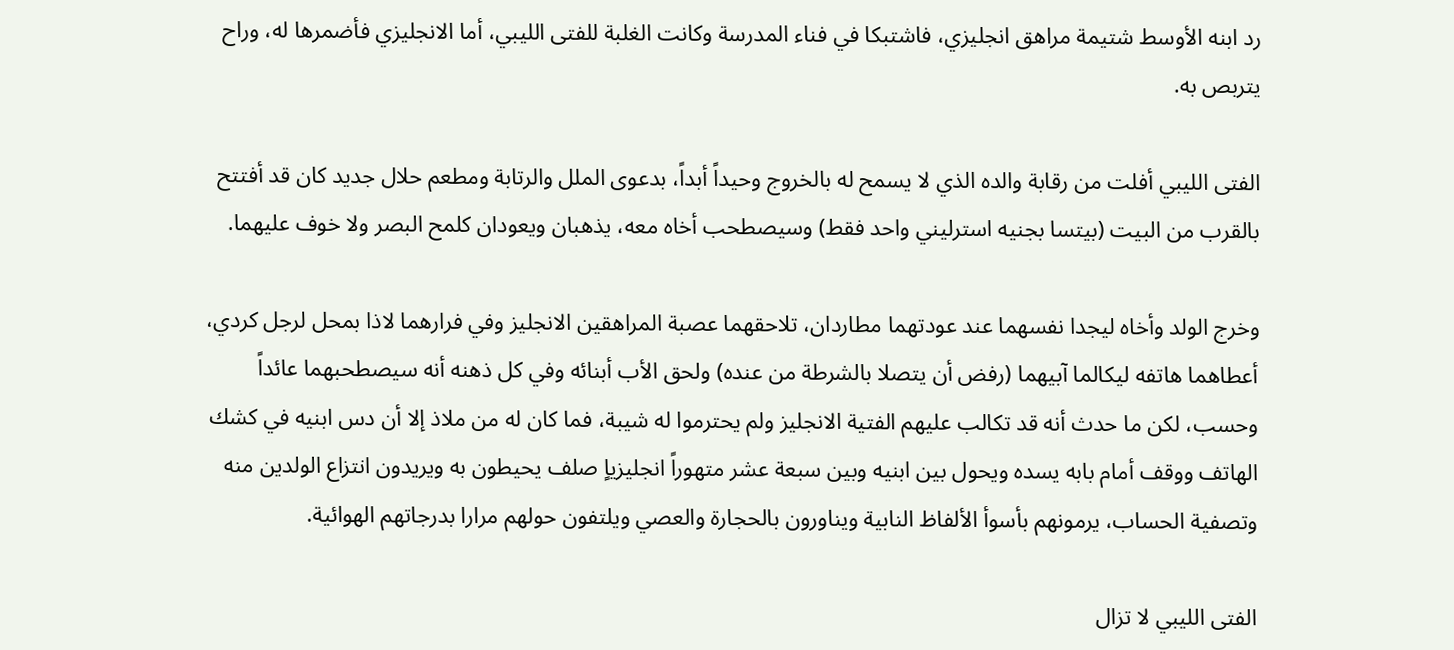رد ابنه الأوسط شتيمة مراهق انجليزي، فاشتبكا في فناء المدرسة وكانت الغلبة للفتى الليبي، أما الانجليزي فأضمرها له، وراح يتربص به.

الفتى الليبي أفلت من رقابة والده الذي لا يسمح له بالخروج وحيداً أبداً، بدعوى الملل والرتابة ومطعم حلال جديد كان قد أفتتح بالقرب من البيت (بيتسا بجنيه استرليني واحد فقط) وسيصطحب أخاه معه، يذهبان ويعودان كلمح البصر ولا خوف عليهما.

وخرج الولد وأخاه ليجدا نفسهما عند عودتهما مطاردان، تلاحقهما عصبة المراهقين الانجليز وفي فرارهما لاذا بمحل لرجل كردي، أعطاهما هاتفه ليكالما آبيهما (رفض أن يتصلا بالشرطة من عنده) ولحق الأب أبنائه وفي كل ذهنه أنه سيصطحبهما عائداً وحسب، لكن ما حدث أنه قد تكالب عليهم الفتية الانجليز ولم يحترموا له شيبة، فما كان له من ملاذ إلا أن دس ابنيه في كشك الهاتف ووقف أمام بابه يسده ويحول بين ابنيه وبين سبعة عشر متهوراً انجليزياٍ صلف يحيطون به ويريدون انتزاع الولدين منه وتصفية الحساب، يرمونهم بأسوأ الألفاظ النابية ويناورون بالحجارة والعصي ويلتفون حولهم مرارا بدرجاتهم الهوائية.

الفتى الليبي لا تزال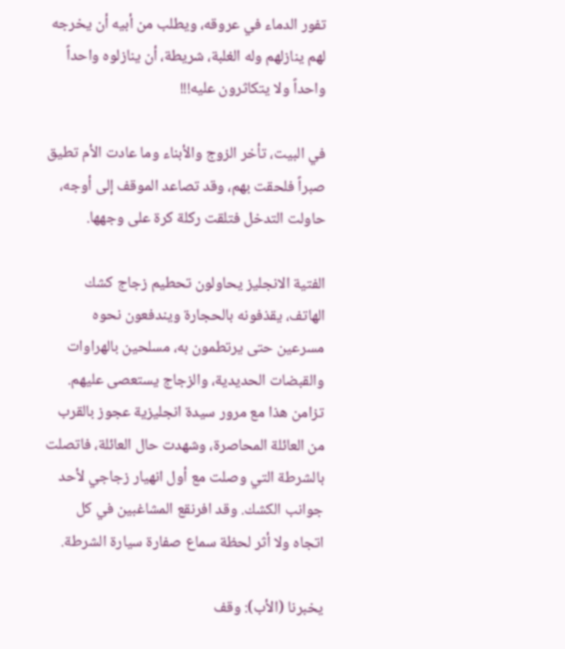تفور الدماء في عروقه، ويطلب من أبيه أن يخرجه لهم ينازلهم وله الغلبة، شريطة، أن ينازلوه واحداً واحداً ولا يتكاثرون عليه!!!

في البيت، تأخر الزوج والأبناء وما عادت الأم تطيق صبراً فلحقت بهم، وقد تصاعد الموقف إلى أوجه، حاولت التدخل فتلقت ركلة كرة على وجهها.

الفتية الانجليز يحاولون تحطيم زجاج كشك الهاتف، يقذفونه بالحجارة ويندفعون نحوه مسرعين حتى يرتطمون به، مسلحين بالهراوات والقبضات الحديدية، والزجاج يستعصى عليهم. تزامن هذا مع مرور سيدة انجليزية عجوز بالقرب من العائلة المحاصرة، وشهدت حال العائلة، فاتصلت بالشرطة التي وصلت مع أول انهيار زجاجي لأحد جوانب الكشك. وقد افرنقع المشاغبين في كل اتجاه ولا أثر لحظة سماع صفارة سيارة الشرطة.

يخبرنا (الأب): وقف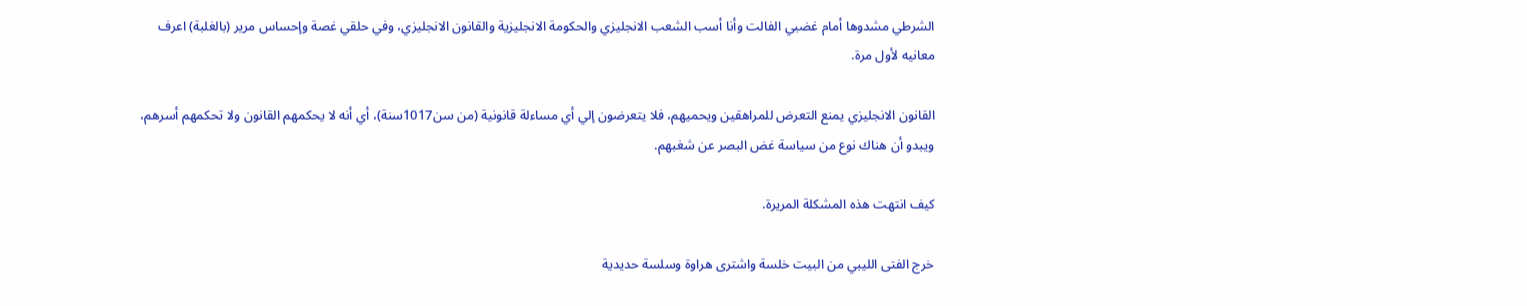الشرطي مشدوها أمام غضبي الفالت وأنا أسب الشعب الانجليزي والحكومة الانجليزية والقانون الانجليزي، وفي حلقي غصة وإحساس مرير (بالغلبة) اعرف معانيه لأول مرة.

القانون الانجليزي يمنع التعرض للمراهقين ويحميهم، فلا يتعرضون إلي أي مساءلة قانونية (من سن1017سنة)، أي أنه لا يحكمهم القانون ولا تحكمهم أسرهم، ويبدو أن هناك نوع من سياسة غض البصر عن شغبهم.

كيف انتهت هذه المشكلة المريرة.

خرج الفتى الليبي من البيت خلسة واشترى هراوة وسلسة حديدية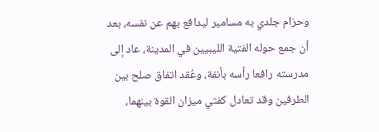وحزام جلدي به مسامير ليدافع بهم عن نفسه، بعد أن جمع حوله الفتية الليبيين في المدينة، عاد إلى مدرسته رافعا رأسه بأنفة، وعُقد اتفاق صلح بين الطرفين وقد تعادل كفتي ميزان القوة بينهما،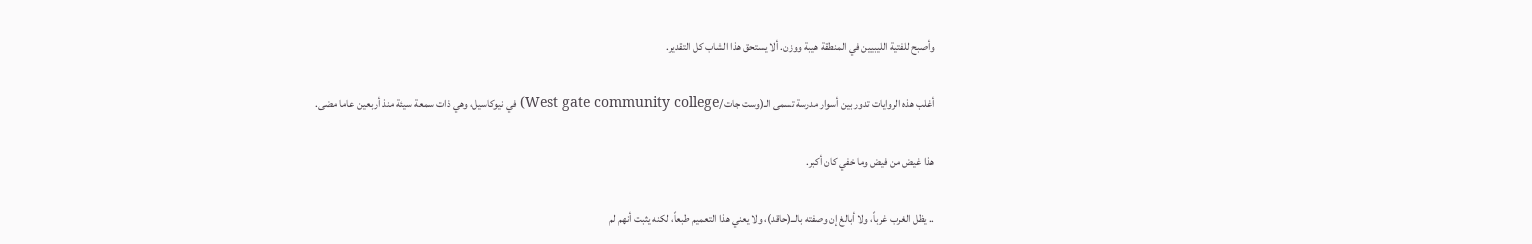وأصبح للفتية الليبيين في المنطقة هيبة ووزن. ألا يستحق هذا الشاب كل التقدير.

أغلب هذه الروايات تدور بين أسوار مدرسة تسمى الـ(وست جات/West gate community college) في نيوكاسيل، وهي ذات سمعة سيئة منذ أربعين عاما مضى.

هذا غيض من فيض وما خفي كان أكبر.

.. يظل الغرب غرباً، ولا أبالغ إن وصفته بالــ(حاقد)، ولا يعني هذا التعميم طبعاً، لكنه يثبت أنهم لم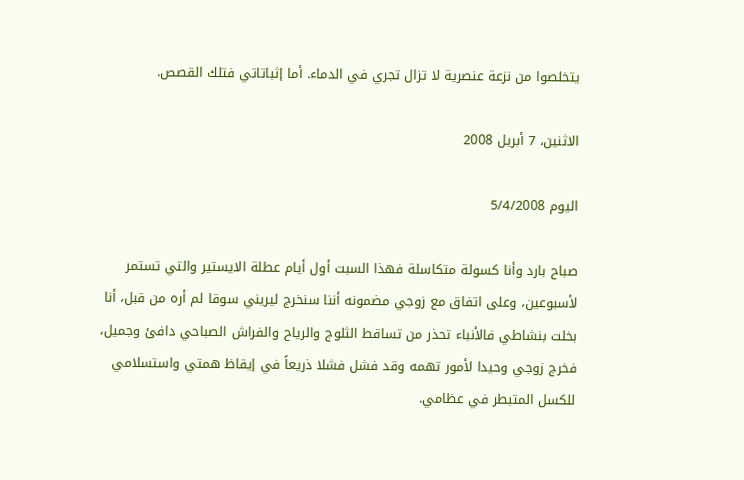يتخلصوا من نزعة عنصرية لا تزال تجري في الدماء. أما إثباتاتي فتلك القصص.

الاثنين، 7 أبريل 2008

اليوم 5/4/2008

صباح بارد وأنا كسولة متكاسلة فهذا السبت أول أيام عطلة الايستير والتي تستمر لأسبوعين، وعلى اتفاق مع زوجي مضمونه أننا سنخرج ليريني سوقا لم أره من قبل، أنا بخلت بنشاطي فالأنباء تحذر من تساقط الثلوج والرياح والفراش الصباحي دافئ وجميل، فخرج زوجي وحيدا لأمور تهمه وقد فشل فشلا ذريعاً في إيقاظ همتي واستسلامي للكسل المتبطر في عظامي.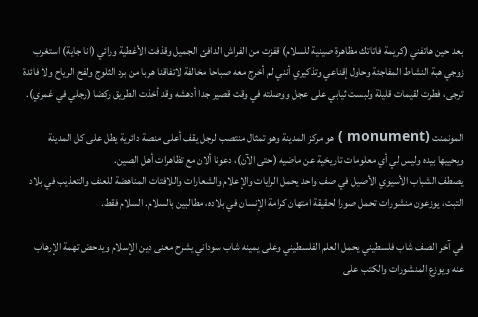بعد حين هاتفني (كريمة فاتاتك مظاهرة صينية للسلام) قفزت من الفراش الدافئ الجميل وقذفت الأغطية ورائي (انا جاية) استغرب زوجي هبة النشاط المفاجئة وحاول إقناعي وتذكيري أنني لم أخرج معه صباحا مخالفة لاتفاقنا هربا من برد الثلوج ولفح الرياح ولا فائدة ترجى، فطرت لقيمات قليلة ولبست ثيابي على عجل ووصلته في وقت قصير جدا أدهشه وقد أخذت الطريق ركضا (رجلي في غمري).

المونمنت (monument ) هو مركز المدينة وهو تمثال منتصب لرجل يقف أعلى منصة دائرية يطل على كل المدينة ويحييها بيده وليس لي أي معلومات تاريخية عن ماضيه (حتى الآن)، دعونا ألان مع تظاهرات أهل الصين.
يصطف الشباب الأسيوي الأصيل في صف واحد يحمل الرايات والإعلام والشعارات واللافتات المناهضة للعنف والتعذيب في بلاد التبت، يوزعون منشورات تحمل صورا لحقيقة امتهان كرامة الإنسان في بلاده، مطالبين بالسلام. السلام فقط.

في آخر الصف شاب فلسطيني يحمل العلم الفلسطيني وعلى يمينه شاب سوداني يشرح معنى دين الإسلام ويدحض تهمة الإرهاب عنه ويوزع المنشورات والكتب على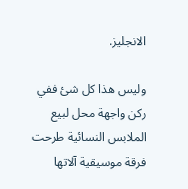الانجليز.

وليس هذا كل شئ ففي ركن واجهة محل لبيع الملابس النسائية طرحت فرقة موسيقية آلاتها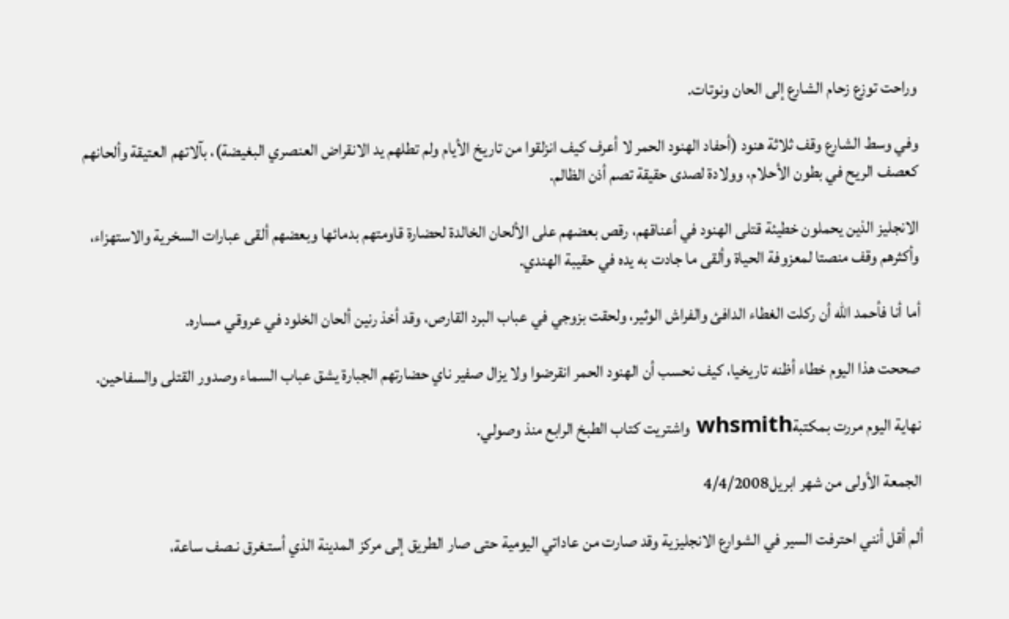وراحت توزع زحام الشارع إلى الحان ونوتات.

وفي وسط الشارع وقف ثلاثة هنود (أحفاد الهنود الحمر لا أعرف كيف انزلقوا من تاريخ الأيام ولم تطلهم يد الانقراض العنصري البغيضة)، بآلاتهم العتيقة وألحانهم كعصف الريح في بطون الأحلام، وولادة لصدى حقيقة تصم أذن الظالم.

الانجليز الذين يحملون خطيئة قتلى الهنود في أعناقهم، رقص بعضهم على الألحان الخالدة لحضارة قاومتهم بدمائها وبعضهم ألقى عبارات السخرية والاستهزاء، وأكثرهم وقف منصتا لمعزوفة الحياة وألقى ما جادت به يده في حقيبة الهندي.

أما أنا فأحمد الله أن ركلت الغطاء الدافئ والفراش الوثير، ولحقت بزوجي في عباب البرد القارص، وقد أخذ رنين ألحان الخلود في عروقي مساره.

صححت هذا اليوم خطاء أظنه تاريخيا، كيف نحسب أن الهنود الحمر انقرضوا ولا يزال صفير ناي حضارتهم الجبارة يشق عباب السماء وصدور القتلى والسفاحين.

نهاية اليوم مررت بمكتبةwhsmith واشتريت كتاب الطبخ الرابع منذ وصولي.

الجمعة الأولى من شهر ابريل4/4/2008

ألم أقل أنني احترفت السير في الشوارع الانجليزية وقد صارت من عاداتي اليومية حتى صار الطريق إلى مركز المدينة الذي أستـغرق نـصف ساعة،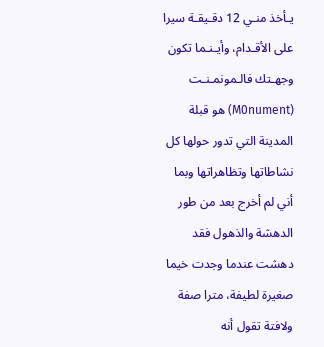يـأخذ منـي 12 دقـيقـة سيرا على الأقـدام، وأيـنـما تكون وجهـتك فالـمونمـنـت (M0nument) هو قبلة المدينة التي تدور حولها كل نشاطاتها وتظاهراتها وبما أني لم أخرج بعد من طور الدهشة والذهول فقد دهشت عندما وجدت خيما صغيرة لطيفة، مترا صفة ولافتة تقول أنه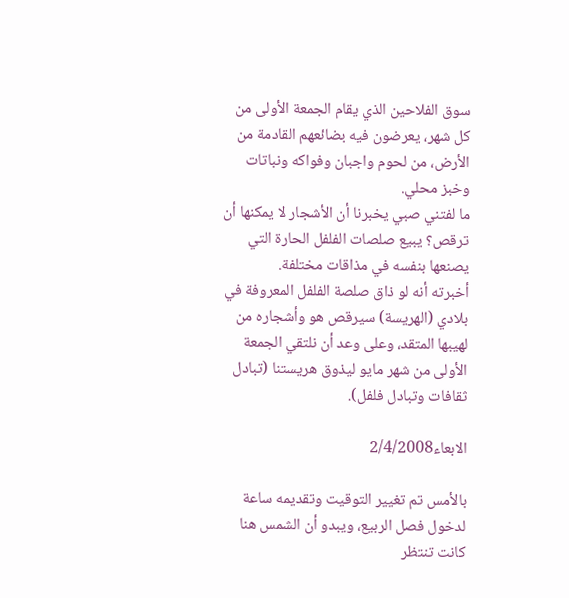سوق الفلاحين الذي يقام الجمعة الأولى من كل شهر، يعرضون فيه بضائعهم القادمة من الأرض، من لحوم واجبان وفواكه ونباتات وخبز محلي.
ما لفتني صبي يخبرنا أن الأشجار لا يمكنها أن ترقص؟ يبيع صلصات الفلفل الحارة التي يصنعها بنفسه في مذاقات مختلفة.
أخبرته أنه لو ذاق صلصة الفلفل المعروفة في بلادي (الهريسة) سيرقص هو وأشجاره من لهيبها المتقد، وعلى وعد أن نلتقي الجمعة الأولى من شهر مايو ليذوق هريستنا (تبادل ثقافات وتبادل فلفل).

الابعاء2/4/2008

بالأمس تم تغيير التوقيت وتقديمه ساعة لدخول فصل الربيع، ويبدو أن الشمس هنا كانت تنتظر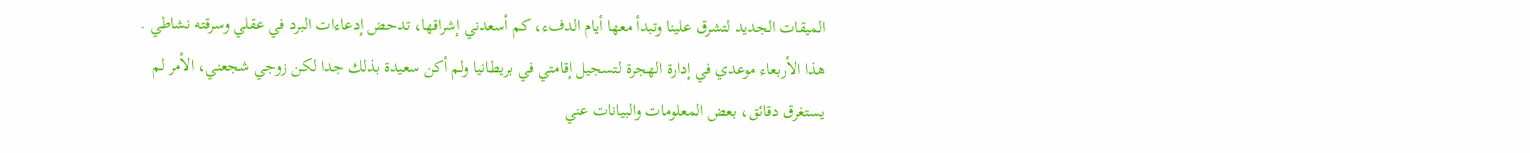الميقات الجديد لتشرق علينا وتبدأ معها أيام الدفء، كم أسعدني إشراقها، تدحض إدعاءات البرد في عقلي وسرقته نشاطي . هذا الأربعاء موعدي في إدارة الهجرة لتسجيل إقامتي في بريطانيا ولم أكن سعيدة بذلك جدا لكن زوجي شجعني، الأمر لم يستغرق دقائق، بعض المعلومات والبيانات عني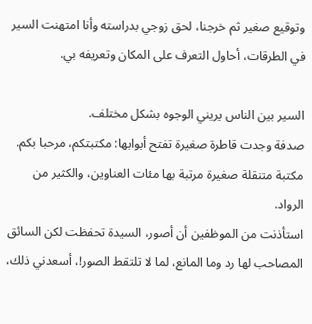وتوقيع صغير ثم خرجنا، لحق زوجي بدراسته وأنا امتهنت السير في الطرقات، أحاول التعرف على المكان وتعريفه بي.

السير بين الناس يريني الوجوه بشكل مختلف.
صدفة وجدت قاطرة صغيرة تفتح أبوابها: مكتبتكم، مرحبا بكم.
مكتبة متنقلة صغيرة مرتبة بها مئات العناوين، والكثير من الرواد.
استأذنت من الموظفين أن أصور، السيدة تحفظت لكن السائق المصاحب لها رد وما المانع، لما لا تلتقط الصور!، أسعدني ذلك،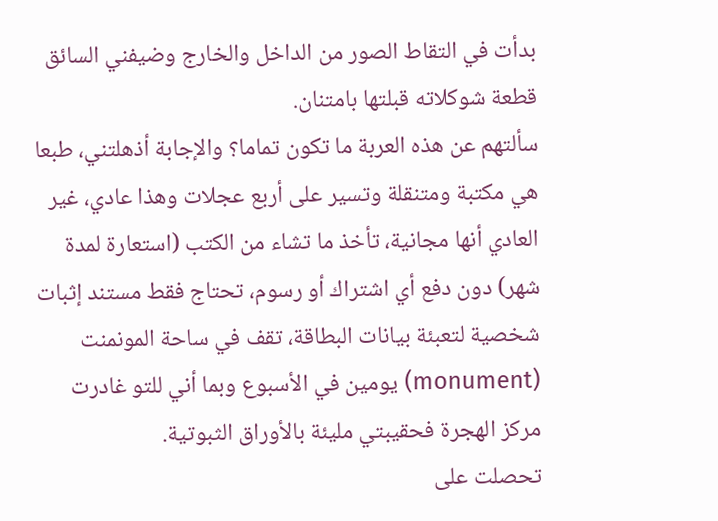بدأت في التقاط الصور من الداخل والخارج وضيفني السائق قطعة شوكلاته قبلتها بامتنان.
سألتهم عن هذه العربة ما تكون تماما؟ والإجابة أذهلتني، طبعا هي مكتبة ومتنقلة وتسير على أربع عجلات وهذا عادي، غير العادي أنها مجانية، تأخذ ما تشاء من الكتب (استعارة لمدة شهر) دون دفع أي اشتراك أو رسوم، تحتاج فقط مستند إثبات شخصية لتعبئة بيانات البطاقة، تقف في ساحة المونمنت (monument) يومين في الأسبوع وبما أني للتو غادرت مركز الهجرة فحقيبتي مليئة بالأوراق الثبوتية.
تحصلت على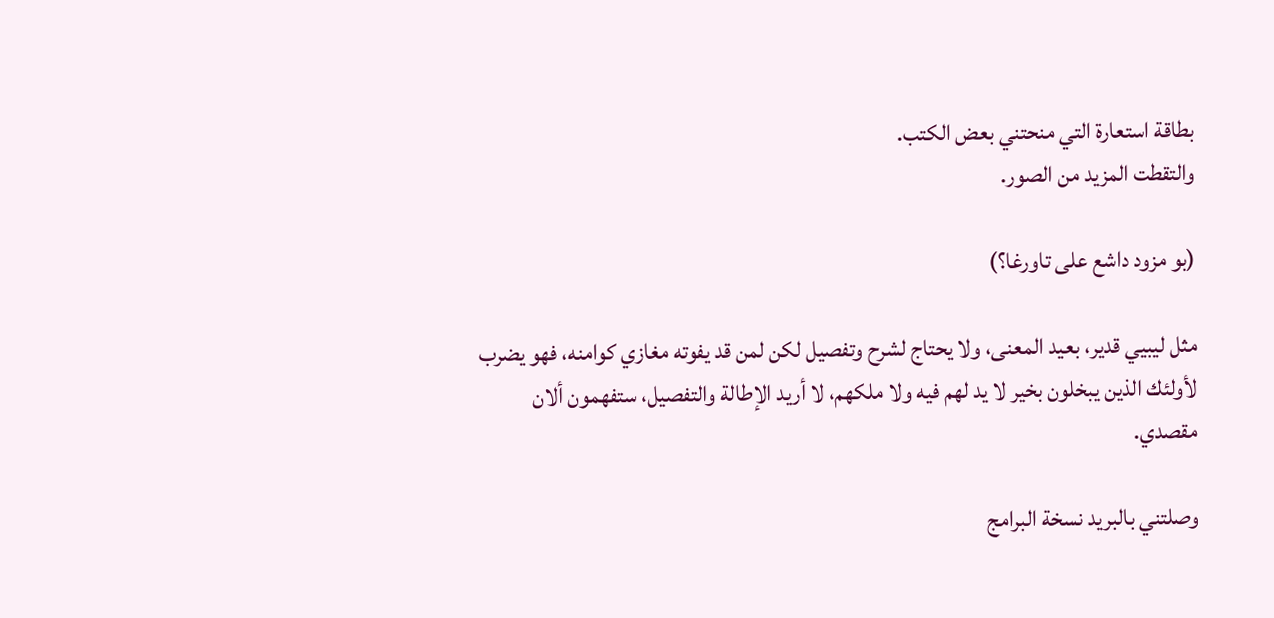بطاقة استعارة التي منحتني بعض الكتب.
والتقطت المزيد من الصور.

(بو مزود داشع على تاورغا؟)

مثل ليبيي قدير، بعيد المعنى، ولا يحتاج لشرح وتفصيل لكن لمن قد يفوته مغازي كوامنه، فهو يضرب لأولئك الذين يبخلون بخير لا يد لهم فيه ولا ملكهم، لا أريد الإطالة والتفصيل، ستفهمون ألان مقصدي.

وصلتني بالبريد نسخة البرامج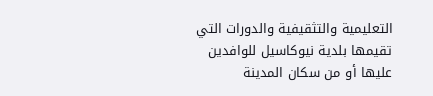التعليمية والتثقيفية والدورات التي تقيمها بلدية نيوكاسيل للوافدين عليها أو من سكان المدينة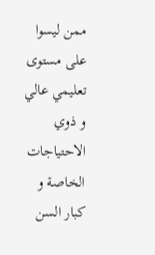ممن ليسوا على مستوى تعليمي عالي و ذوي الاحتياجات الخاصة و كبار السن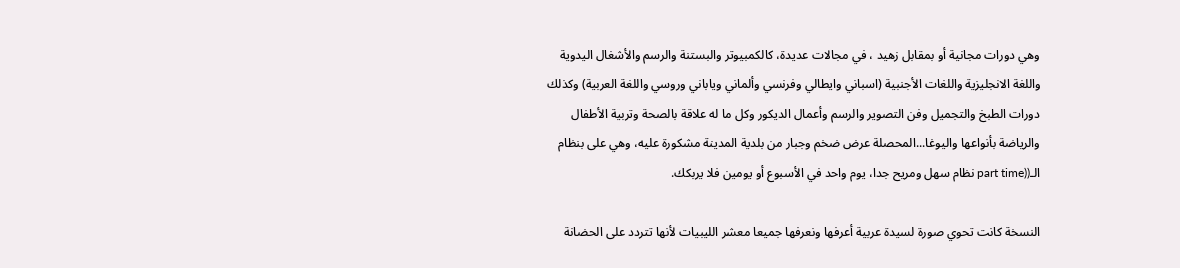وهي دورات مجانية أو بمقابل زهيد ، في مجالات عديدة، كالكمبيوتر والبستنة والرسم والأشغال اليدوية واللغة الانجليزية واللغات الأجنبية (اسباني وايطالي وفرنسي وألماني وياباني وروسي واللغة العربية) وكذلك دورات الطبخ والتجميل وفن التصوير والرسم وأعمال الديكور وكل ما له علاقة بالصحة وتربية الأطفال والرياضة بأنواعها واليوغا...المحصلة عرض ضخم وجبار من بلدية المدينة مشكورة عليه، وهي على بنظام الـ((part time نظام سهل ومريح جدا، يوم واحد في الأسبوع أو يومين فلا يربكك.

النسخة كانت تحوي صورة لسيدة عربية أعرفها ونعرفها جميعا معشر الليبيات لأنها تتردد على الحضانة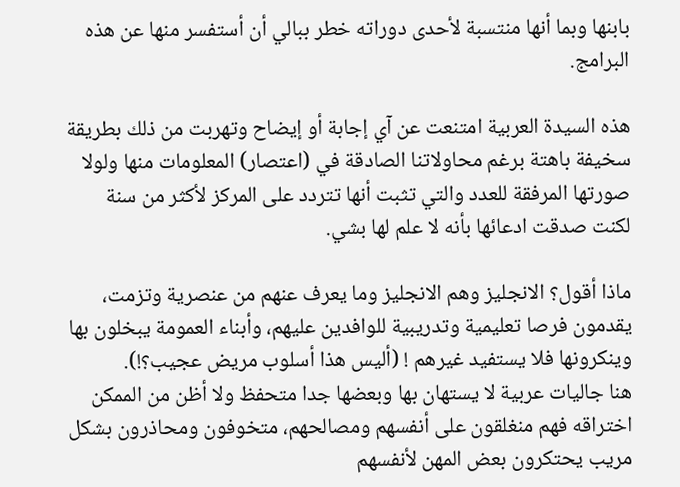بابنها وبما أنها منتسبة لأحدى دوراته خطر ببالي أن أستفسر منها عن هذه البرامج.

هذه السيدة العربية امتنعت عن آي إجابة أو إيضاح وتهربت من ذلك بطريقة سخيفة باهتة برغم محاولاتنا الصادقة في (اعتصار) المعلومات منها ولولا صورتها المرفقة للعدد والتي تثبت أنها تتردد على المركز لأكثر من سنة لكنت صدقت ادعائها بأنه لا علم لها بشي.

ماذا أقول؟ الانجليز وهم الانجليز وما يعرف عنهم من عنصرية وتزمت، يقدمون فرصا تعليمية وتدريبية للوافدين عليهم، وأبناء العمومة يبخلون بها وينكرونها فلا يستفيد غيرهم ! (أليس هذا أسلوب مريض عجيب؟!).
هنا جاليات عربية لا يستهان بها وبعضها جدا متحفظ ولا أظن من الممكن اختراقه فهم منغلقون على أنفسهم ومصالحهم، متخوفون ومحاذرون بشكل مريب يحتكرون بعض المهن لأنفسهم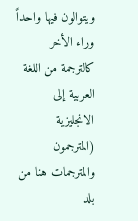ويتوالون فيها واحداً وراء الأخر كالترجمة من اللغة العربية إلى الانجليزية (المترجمون والمترجمات هنا من بلد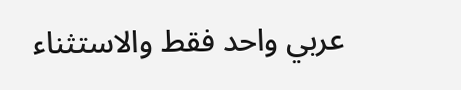عربي واحد فقط والاستثناء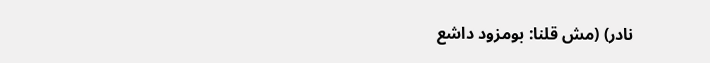نادر) (مش قلنا: بومزود داشع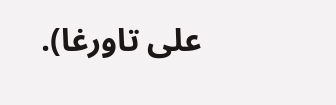على تاورغا).